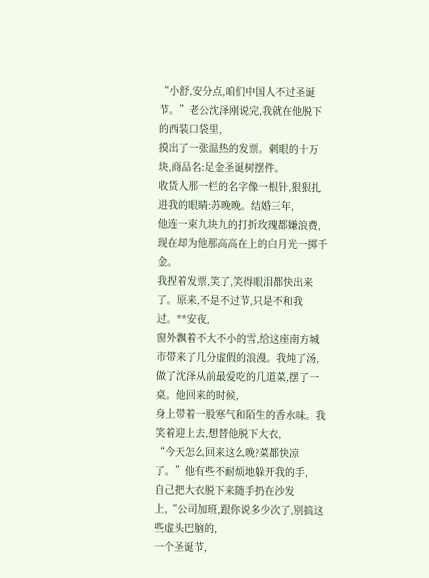“小舒,安分点,咱们中国人不过圣诞节。”老公沈泽刚说完,我就在他脱下的西装口袋里,
摸出了一张温热的发票。刺眼的十万块,商品名:足金圣诞树摆件。
收货人那一栏的名字像一根针,狠狠扎进我的眼睛:苏晚晚。结婚三年,
他连一束九块九的打折玫瑰都嫌浪费,现在却为他那高高在上的白月光一掷千金。
我捏着发票,笑了,笑得眼泪都快出来了。原来,不是不过节,只是不和我过。**安夜,
窗外飘着不大不小的雪,给这座南方城市带来了几分虚假的浪漫。我炖了汤,
做了沈泽从前最爱吃的几道菜,摆了一桌。他回来的时候,
身上带着一股寒气和陌生的香水味。我笑着迎上去,想替他脱下大衣,
“今天怎么回来这么晚?菜都快凉了。”他有些不耐烦地躲开我的手,
自己把大衣脱下来随手扔在沙发上,“公司加班,跟你说多少次了,别搞这些虚头巴脑的,
一个圣诞节,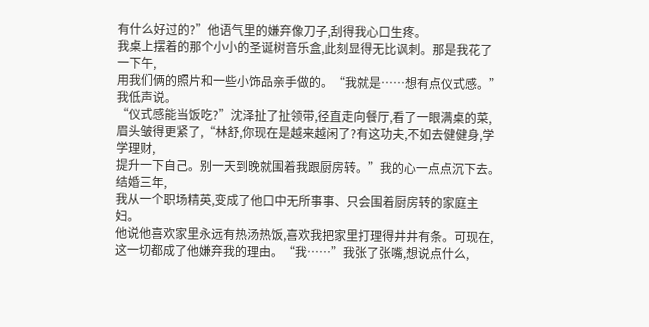有什么好过的?”他语气里的嫌弃像刀子,刮得我心口生疼。
我桌上摆着的那个小小的圣诞树音乐盒,此刻显得无比讽刺。那是我花了一下午,
用我们俩的照片和一些小饰品亲手做的。“我就是……想有点仪式感。”我低声说。
“仪式感能当饭吃?”沈泽扯了扯领带,径直走向餐厅,看了一眼满桌的菜,
眉头皱得更紧了,“林舒,你现在是越来越闲了?有这功夫,不如去健健身,学学理财,
提升一下自己。别一天到晚就围着我跟厨房转。”我的心一点点沉下去。结婚三年,
我从一个职场精英,变成了他口中无所事事、只会围着厨房转的家庭主妇。
他说他喜欢家里永远有热汤热饭,喜欢我把家里打理得井井有条。可现在,
这一切都成了他嫌弃我的理由。“我……”我张了张嘴,想说点什么,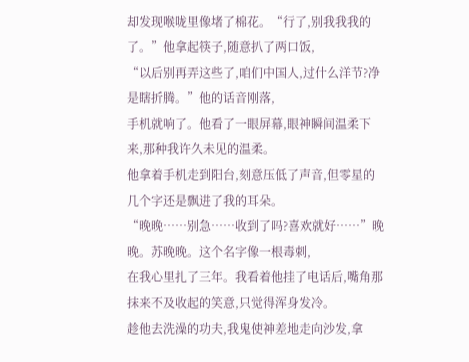却发现喉咙里像堵了棉花。“行了,别我我我的了。”他拿起筷子,随意扒了两口饭,
“以后别再弄这些了,咱们中国人,过什么洋节?净是瞎折腾。”他的话音刚落,
手机就响了。他看了一眼屏幕,眼神瞬间温柔下来,那种我许久未见的温柔。
他拿着手机走到阳台,刻意压低了声音,但零星的几个字还是飘进了我的耳朵。
“晚晚……别急……收到了吗?喜欢就好……”晚晚。苏晚晚。这个名字像一根毒刺,
在我心里扎了三年。我看着他挂了电话后,嘴角那抹来不及收起的笑意,只觉得浑身发冷。
趁他去洗澡的功夫,我鬼使神差地走向沙发,拿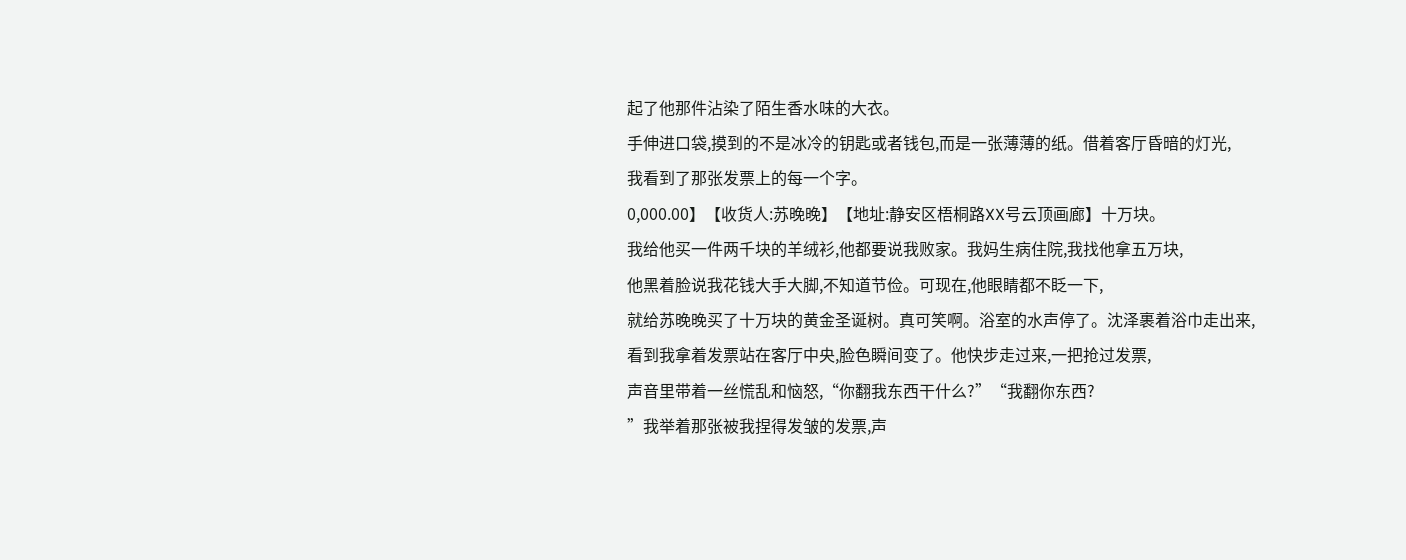起了他那件沾染了陌生香水味的大衣。
手伸进口袋,摸到的不是冰冷的钥匙或者钱包,而是一张薄薄的纸。借着客厅昏暗的灯光,
我看到了那张发票上的每一个字。
0,000.00】【收货人:苏晚晚】【地址:静安区梧桐路XX号云顶画廊】十万块。
我给他买一件两千块的羊绒衫,他都要说我败家。我妈生病住院,我找他拿五万块,
他黑着脸说我花钱大手大脚,不知道节俭。可现在,他眼睛都不眨一下,
就给苏晚晚买了十万块的黄金圣诞树。真可笑啊。浴室的水声停了。沈泽裹着浴巾走出来,
看到我拿着发票站在客厅中央,脸色瞬间变了。他快步走过来,一把抢过发票,
声音里带着一丝慌乱和恼怒,“你翻我东西干什么?”“我翻你东西?
”我举着那张被我捏得发皱的发票,声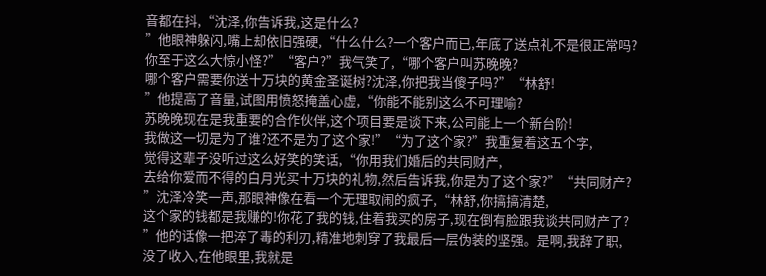音都在抖,“沈泽,你告诉我,这是什么?
”他眼神躲闪,嘴上却依旧强硬,“什么什么?一个客户而已,年底了送点礼不是很正常吗?
你至于这么大惊小怪?”“客户?”我气笑了,“哪个客户叫苏晚晚?
哪个客户需要你送十万块的黄金圣诞树?沈泽,你把我当傻子吗?”“林舒!
”他提高了音量,试图用愤怒掩盖心虚,“你能不能别这么不可理喻?
苏晚晚现在是我重要的合作伙伴,这个项目要是谈下来,公司能上一个新台阶!
我做这一切是为了谁?还不是为了这个家!”“为了这个家?”我重复着这五个字,
觉得这辈子没听过这么好笑的笑话,“你用我们婚后的共同财产,
去给你爱而不得的白月光买十万块的礼物,然后告诉我,你是为了这个家?”“共同财产?
”沈泽冷笑一声,那眼神像在看一个无理取闹的疯子,“林舒,你搞搞清楚,
这个家的钱都是我赚的!你花了我的钱,住着我买的房子,现在倒有脸跟我谈共同财产了?
”他的话像一把淬了毒的利刃,精准地刺穿了我最后一层伪装的坚强。是啊,我辞了职,
没了收入,在他眼里,我就是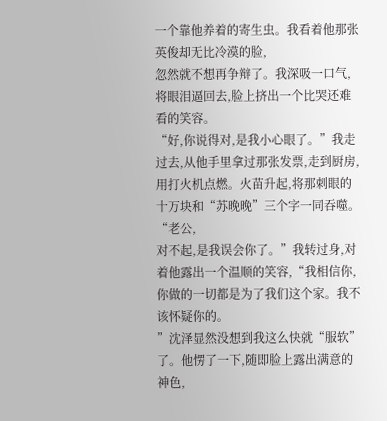一个靠他养着的寄生虫。我看着他那张英俊却无比冷漠的脸,
忽然就不想再争辩了。我深吸一口气,将眼泪逼回去,脸上挤出一个比哭还难看的笑容。
“好,你说得对,是我小心眼了。”我走过去,从他手里拿过那张发票,走到厨房,
用打火机点燃。火苗升起,将那刺眼的十万块和“苏晚晚”三个字一同吞噬。“老公,
对不起,是我误会你了。”我转过身,对着他露出一个温顺的笑容,“我相信你,
你做的一切都是为了我们这个家。我不该怀疑你的。
”沈泽显然没想到我这么快就“服软”了。他愣了一下,随即脸上露出满意的神色,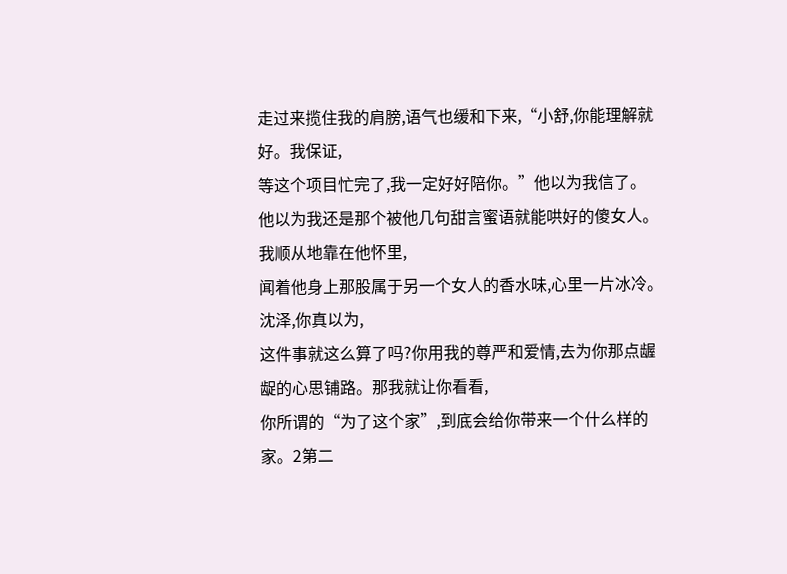走过来揽住我的肩膀,语气也缓和下来,“小舒,你能理解就好。我保证,
等这个项目忙完了,我一定好好陪你。”他以为我信了。
他以为我还是那个被他几句甜言蜜语就能哄好的傻女人。我顺从地靠在他怀里,
闻着他身上那股属于另一个女人的香水味,心里一片冰冷。沈泽,你真以为,
这件事就这么算了吗?你用我的尊严和爱情,去为你那点龌龊的心思铺路。那我就让你看看,
你所谓的“为了这个家”,到底会给你带来一个什么样的家。2第二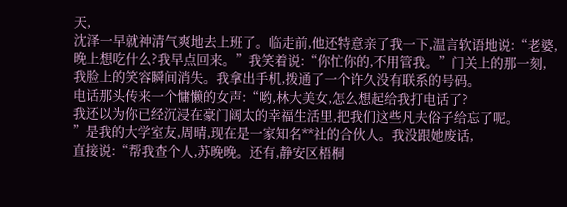天,
沈泽一早就神清气爽地去上班了。临走前,他还特意亲了我一下,温言软语地说:“老婆,
晚上想吃什么?我早点回来。”我笑着说:“你忙你的,不用管我。”门关上的那一刻,
我脸上的笑容瞬间消失。我拿出手机,拨通了一个许久没有联系的号码。
电话那头传来一个慵懒的女声:“哟,林大美女,怎么想起给我打电话了?
我还以为你已经沉浸在豪门阔太的幸福生活里,把我们这些凡夫俗子给忘了呢。
”是我的大学室友,周晴,现在是一家知名**社的合伙人。我没跟她废话,
直接说:“帮我查个人,苏晚晚。还有,静安区梧桐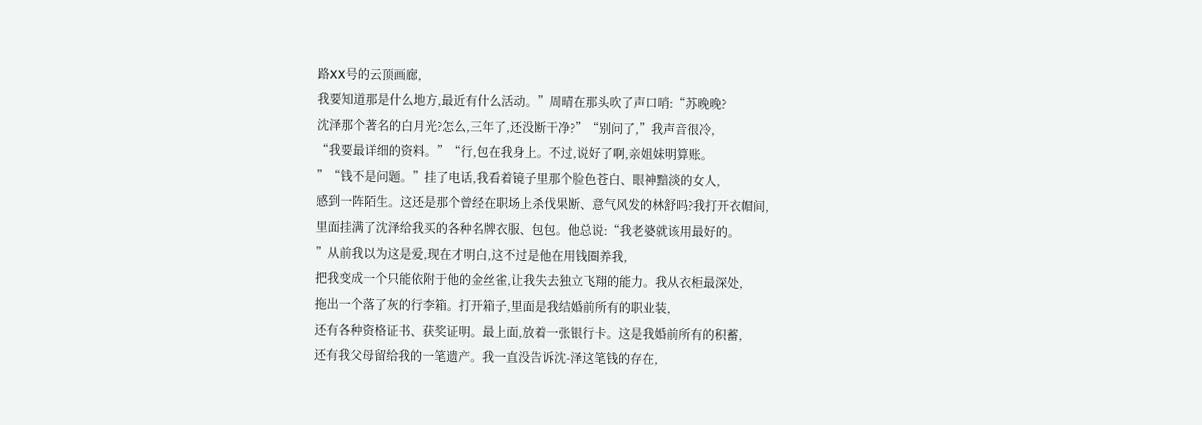路XX号的云顶画廊,
我要知道那是什么地方,最近有什么活动。”周晴在那头吹了声口哨:“苏晚晚?
沈泽那个著名的白月光?怎么,三年了,还没断干净?”“别问了,”我声音很冷,
“我要最详细的资料。”“行,包在我身上。不过,说好了啊,亲姐妹明算账。
”“钱不是问题。”挂了电话,我看着镜子里那个脸色苍白、眼神黯淡的女人,
感到一阵陌生。这还是那个曾经在职场上杀伐果断、意气风发的林舒吗?我打开衣帽间,
里面挂满了沈泽给我买的各种名牌衣服、包包。他总说:“我老婆就该用最好的。
”从前我以为这是爱,现在才明白,这不过是他在用钱圈养我,
把我变成一个只能依附于他的金丝雀,让我失去独立飞翔的能力。我从衣柜最深处,
拖出一个落了灰的行李箱。打开箱子,里面是我结婚前所有的职业装,
还有各种资格证书、获奖证明。最上面,放着一张银行卡。这是我婚前所有的积蓄,
还有我父母留给我的一笔遗产。我一直没告诉沈-泽这笔钱的存在,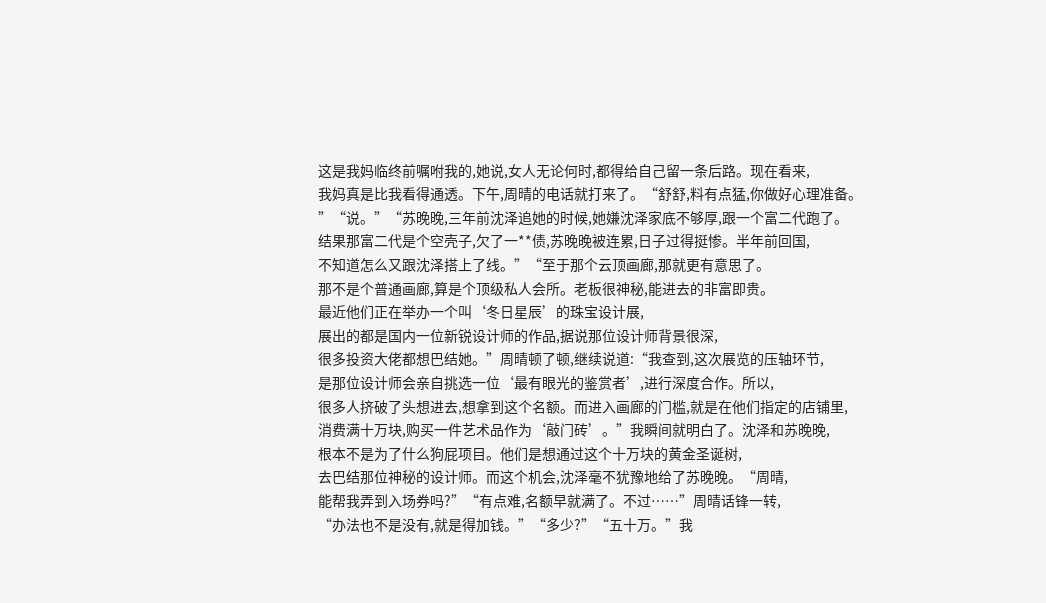这是我妈临终前嘱咐我的,她说,女人无论何时,都得给自己留一条后路。现在看来,
我妈真是比我看得通透。下午,周晴的电话就打来了。“舒舒,料有点猛,你做好心理准备。
”“说。”“苏晚晚,三年前沈泽追她的时候,她嫌沈泽家底不够厚,跟一个富二代跑了。
结果那富二代是个空壳子,欠了一**债,苏晚晚被连累,日子过得挺惨。半年前回国,
不知道怎么又跟沈泽搭上了线。”“至于那个云顶画廊,那就更有意思了。
那不是个普通画廊,算是个顶级私人会所。老板很神秘,能进去的非富即贵。
最近他们正在举办一个叫‘冬日星辰’的珠宝设计展,
展出的都是国内一位新锐设计师的作品,据说那位设计师背景很深,
很多投资大佬都想巴结她。”周晴顿了顿,继续说道:“我查到,这次展览的压轴环节,
是那位设计师会亲自挑选一位‘最有眼光的鉴赏者’,进行深度合作。所以,
很多人挤破了头想进去,想拿到这个名额。而进入画廊的门槛,就是在他们指定的店铺里,
消费满十万块,购买一件艺术品作为‘敲门砖’。”我瞬间就明白了。沈泽和苏晚晚,
根本不是为了什么狗屁项目。他们是想通过这个十万块的黄金圣诞树,
去巴结那位神秘的设计师。而这个机会,沈泽毫不犹豫地给了苏晚晚。“周晴,
能帮我弄到入场券吗?”“有点难,名额早就满了。不过……”周晴话锋一转,
“办法也不是没有,就是得加钱。”“多少?”“五十万。”我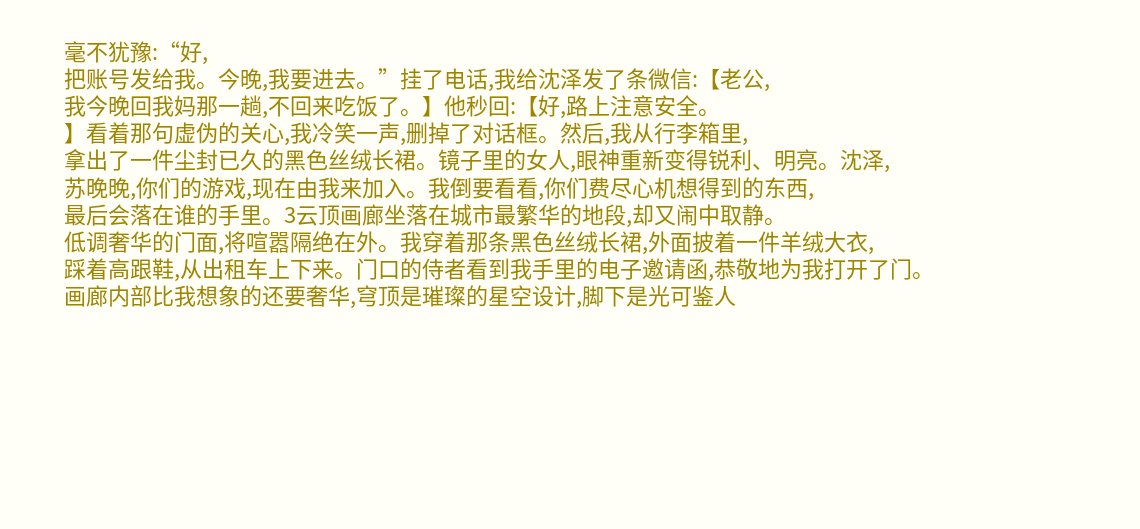毫不犹豫:“好,
把账号发给我。今晚,我要进去。”挂了电话,我给沈泽发了条微信:【老公,
我今晚回我妈那一趟,不回来吃饭了。】他秒回:【好,路上注意安全。
】看着那句虚伪的关心,我冷笑一声,删掉了对话框。然后,我从行李箱里,
拿出了一件尘封已久的黑色丝绒长裙。镜子里的女人,眼神重新变得锐利、明亮。沈泽,
苏晚晚,你们的游戏,现在由我来加入。我倒要看看,你们费尽心机想得到的东西,
最后会落在谁的手里。3云顶画廊坐落在城市最繁华的地段,却又闹中取静。
低调奢华的门面,将喧嚣隔绝在外。我穿着那条黑色丝绒长裙,外面披着一件羊绒大衣,
踩着高跟鞋,从出租车上下来。门口的侍者看到我手里的电子邀请函,恭敬地为我打开了门。
画廊内部比我想象的还要奢华,穹顶是璀璨的星空设计,脚下是光可鉴人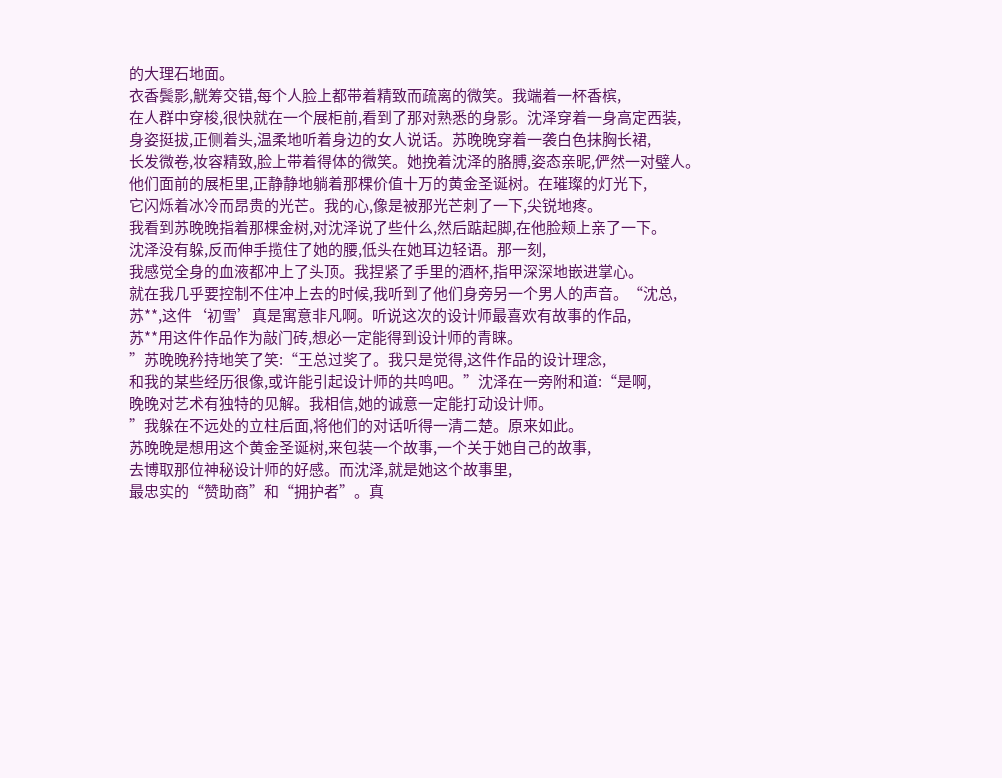的大理石地面。
衣香鬓影,觥筹交错,每个人脸上都带着精致而疏离的微笑。我端着一杯香槟,
在人群中穿梭,很快就在一个展柜前,看到了那对熟悉的身影。沈泽穿着一身高定西装,
身姿挺拔,正侧着头,温柔地听着身边的女人说话。苏晚晚穿着一袭白色抹胸长裙,
长发微卷,妆容精致,脸上带着得体的微笑。她挽着沈泽的胳膊,姿态亲昵,俨然一对璧人。
他们面前的展柜里,正静静地躺着那棵价值十万的黄金圣诞树。在璀璨的灯光下,
它闪烁着冰冷而昂贵的光芒。我的心,像是被那光芒刺了一下,尖锐地疼。
我看到苏晚晚指着那棵金树,对沈泽说了些什么,然后踮起脚,在他脸颊上亲了一下。
沈泽没有躲,反而伸手揽住了她的腰,低头在她耳边轻语。那一刻,
我感觉全身的血液都冲上了头顶。我捏紧了手里的酒杯,指甲深深地嵌进掌心。
就在我几乎要控制不住冲上去的时候,我听到了他们身旁另一个男人的声音。“沈总,
苏**,这件‘初雪’真是寓意非凡啊。听说这次的设计师最喜欢有故事的作品,
苏**用这件作品作为敲门砖,想必一定能得到设计师的青睐。
”苏晚晚矜持地笑了笑:“王总过奖了。我只是觉得,这件作品的设计理念,
和我的某些经历很像,或许能引起设计师的共鸣吧。”沈泽在一旁附和道:“是啊,
晚晚对艺术有独特的见解。我相信,她的诚意一定能打动设计师。
”我躲在不远处的立柱后面,将他们的对话听得一清二楚。原来如此。
苏晚晚是想用这个黄金圣诞树,来包装一个故事,一个关于她自己的故事,
去博取那位神秘设计师的好感。而沈泽,就是她这个故事里,
最忠实的“赞助商”和“拥护者”。真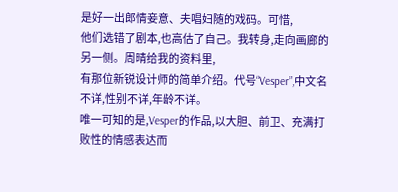是好一出郎情妾意、夫唱妇随的戏码。可惜,
他们选错了剧本,也高估了自己。我转身,走向画廊的另一侧。周晴给我的资料里,
有那位新锐设计师的简单介绍。代号“Vesper”,中文名不详,性别不详,年龄不详。
唯一可知的是,Vesper的作品,以大胆、前卫、充满打败性的情感表达而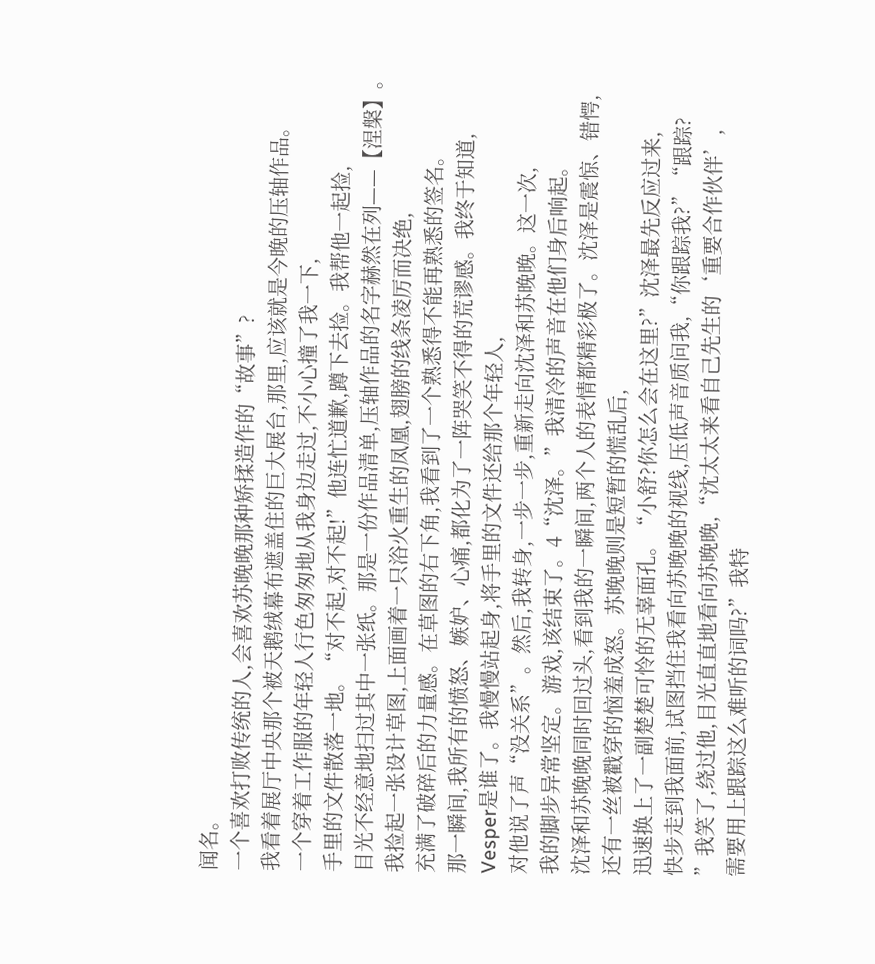闻名。
一个喜欢打败传统的人,会喜欢苏晚晚那种矫揉造作的“故事”?
我看着展厅中央那个被天鹅绒幕布遮盖住的巨大展台,那里,应该就是今晚的压轴作品。
一个穿着工作服的年轻人行色匆匆地从我身边走过,不小心撞了我一下,
手里的文件散落一地。“对不起,对不起!”他连忙道歉,蹲下去捡。我帮他一起捡,
目光不经意地扫过其中一张纸。那是一份作品清单,压轴作品的名字赫然在列——【涅槃】。
我捡起一张设计草图,上面画着一只浴火重生的凤凰,翅膀的线条凌厉而决绝,
充满了破碎后的力量感。在草图的右下角,我看到了一个熟悉得不能再熟悉的签名。
那一瞬间,我所有的愤怒、嫉妒、心痛,都化为了一阵哭笑不得的荒谬感。我终于知道,
Vesper是谁了。我慢慢站起身,将手里的文件还给那个年轻人,
对他说了声“没关系”。然后,我转身,一步一步,重新走向沈泽和苏晚晚。这一次,
我的脚步异常坚定。游戏,该结束了。4“沈泽。”我清冷的声音在他们身后响起。
沈泽和苏晚晚同时回过头,看到我的一瞬间,两个人的表情都精彩极了。沈泽是震惊、错愕,
还有一丝被戳穿的恼羞成怒。苏晚晚则是短暂的慌乱后,
迅速换上了一副楚楚可怜的无辜面孔。“小舒?你怎么会在这里?”沈泽最先反应过来,
快步走到我面前,试图挡住我看向苏晚晚的视线,压低声音质问我,“你跟踪我?”“跟踪?
”我笑了,绕过他,目光直直地看向苏晚晚,“沈太太来看自己先生的‘重要合作伙伴’,
需要用上跟踪这么难听的词吗?”我特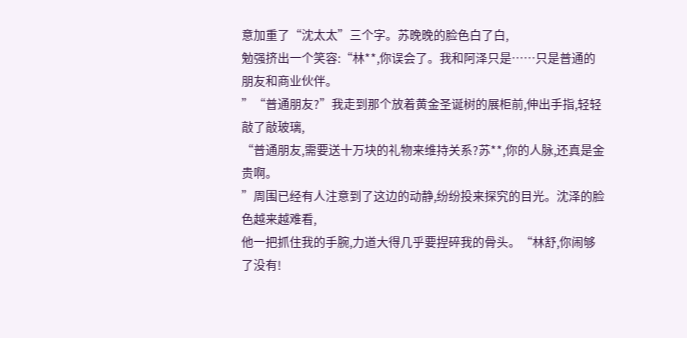意加重了“沈太太”三个字。苏晚晚的脸色白了白,
勉强挤出一个笑容:“林**,你误会了。我和阿泽只是……只是普通的朋友和商业伙伴。
”“普通朋友?”我走到那个放着黄金圣诞树的展柜前,伸出手指,轻轻敲了敲玻璃,
“普通朋友,需要送十万块的礼物来维持关系?苏**,你的人脉,还真是金贵啊。
”周围已经有人注意到了这边的动静,纷纷投来探究的目光。沈泽的脸色越来越难看,
他一把抓住我的手腕,力道大得几乎要捏碎我的骨头。“林舒,你闹够了没有!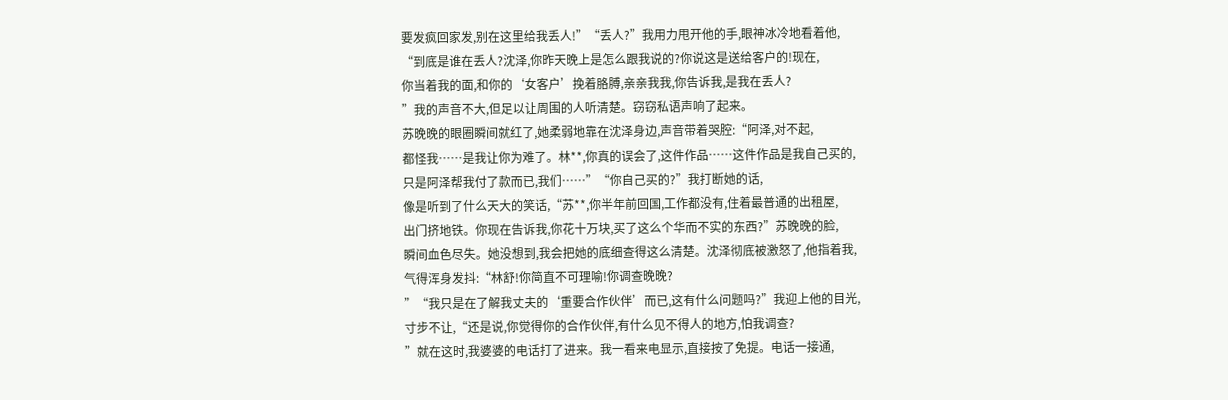要发疯回家发,别在这里给我丢人!”“丢人?”我用力甩开他的手,眼神冰冷地看着他,
“到底是谁在丢人?沈泽,你昨天晚上是怎么跟我说的?你说这是送给客户的!现在,
你当着我的面,和你的‘女客户’挽着胳膊,亲亲我我,你告诉我,是我在丢人?
”我的声音不大,但足以让周围的人听清楚。窃窃私语声响了起来。
苏晚晚的眼圈瞬间就红了,她柔弱地靠在沈泽身边,声音带着哭腔:“阿泽,对不起,
都怪我……是我让你为难了。林**,你真的误会了,这件作品……这件作品是我自己买的,
只是阿泽帮我付了款而已,我们……”“你自己买的?”我打断她的话,
像是听到了什么天大的笑话,“苏**,你半年前回国,工作都没有,住着最普通的出租屋,
出门挤地铁。你现在告诉我,你花十万块,买了这么个华而不实的东西?”苏晚晚的脸,
瞬间血色尽失。她没想到,我会把她的底细查得这么清楚。沈泽彻底被激怒了,他指着我,
气得浑身发抖:“林舒!你简直不可理喻!你调查晚晚?
”“我只是在了解我丈夫的‘重要合作伙伴’而已,这有什么问题吗?”我迎上他的目光,
寸步不让,“还是说,你觉得你的合作伙伴,有什么见不得人的地方,怕我调查?
”就在这时,我婆婆的电话打了进来。我一看来电显示,直接按了免提。电话一接通,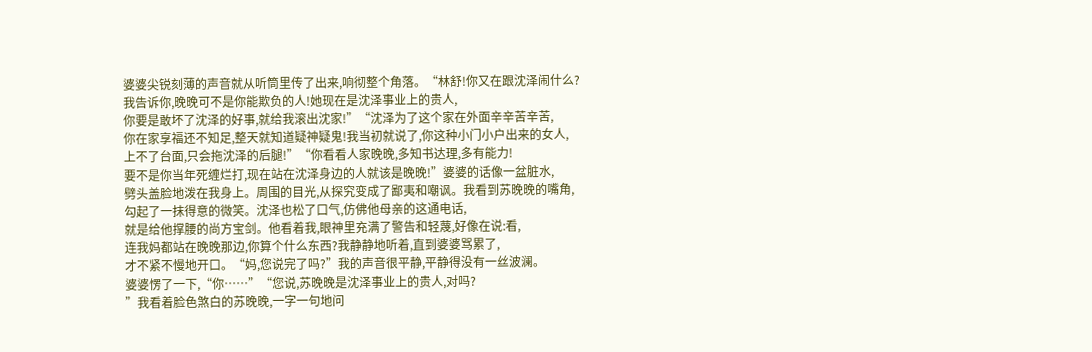婆婆尖锐刻薄的声音就从听筒里传了出来,响彻整个角落。“林舒!你又在跟沈泽闹什么?
我告诉你,晚晚可不是你能欺负的人!她现在是沈泽事业上的贵人,
你要是敢坏了沈泽的好事,就给我滚出沈家!”“沈泽为了这个家在外面辛辛苦辛苦,
你在家享福还不知足,整天就知道疑神疑鬼!我当初就说了,你这种小门小户出来的女人,
上不了台面,只会拖沈泽的后腿!”“你看看人家晚晚,多知书达理,多有能力!
要不是你当年死缠烂打,现在站在沈泽身边的人就该是晚晚!”婆婆的话像一盆脏水,
劈头盖脸地泼在我身上。周围的目光,从探究变成了鄙夷和嘲讽。我看到苏晚晚的嘴角,
勾起了一抹得意的微笑。沈泽也松了口气,仿佛他母亲的这通电话,
就是给他撑腰的尚方宝剑。他看着我,眼神里充满了警告和轻蔑,好像在说:看,
连我妈都站在晚晚那边,你算个什么东西?我静静地听着,直到婆婆骂累了,
才不紧不慢地开口。“妈,您说完了吗?”我的声音很平静,平静得没有一丝波澜。
婆婆愣了一下,“你……”“您说,苏晚晚是沈泽事业上的贵人,对吗?
”我看着脸色煞白的苏晚晚,一字一句地问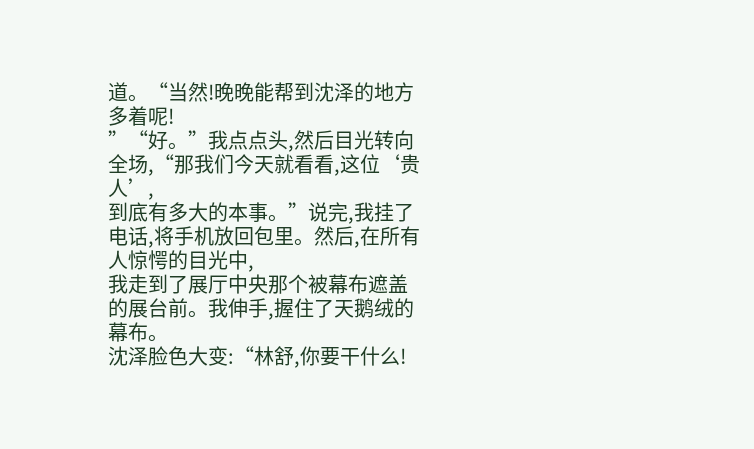道。“当然!晚晚能帮到沈泽的地方多着呢!
”“好。”我点点头,然后目光转向全场,“那我们今天就看看,这位‘贵人’,
到底有多大的本事。”说完,我挂了电话,将手机放回包里。然后,在所有人惊愕的目光中,
我走到了展厅中央那个被幕布遮盖的展台前。我伸手,握住了天鹅绒的幕布。
沈泽脸色大变:“林舒,你要干什么!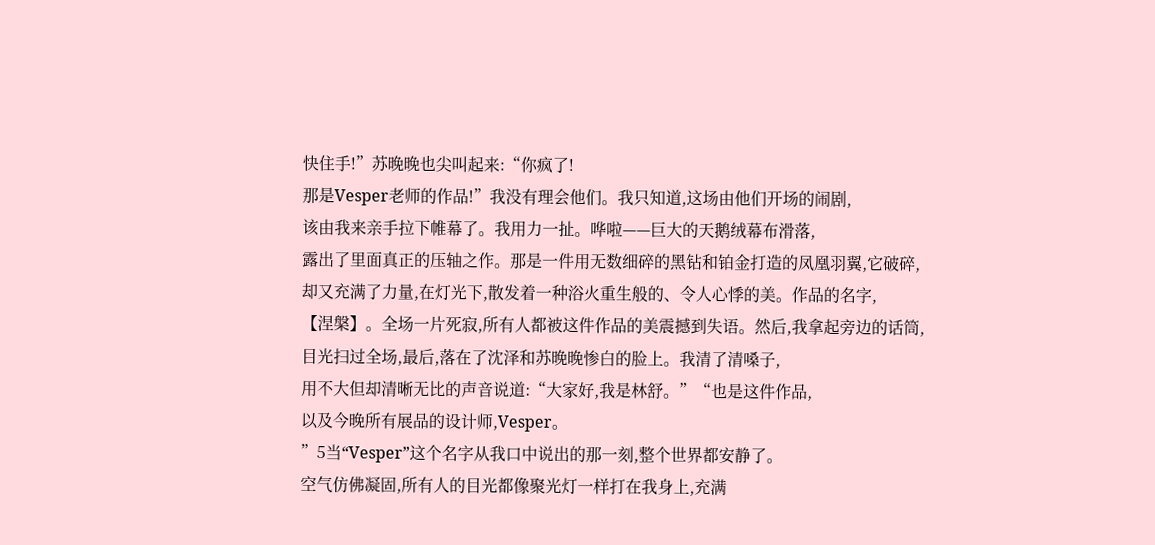快住手!”苏晚晚也尖叫起来:“你疯了!
那是Vesper老师的作品!”我没有理会他们。我只知道,这场由他们开场的闹剧,
该由我来亲手拉下帷幕了。我用力一扯。哗啦——巨大的天鹅绒幕布滑落,
露出了里面真正的压轴之作。那是一件用无数细碎的黑钻和铂金打造的凤凰羽翼,它破碎,
却又充满了力量,在灯光下,散发着一种浴火重生般的、令人心悸的美。作品的名字,
【涅槃】。全场一片死寂,所有人都被这件作品的美震撼到失语。然后,我拿起旁边的话筒,
目光扫过全场,最后,落在了沈泽和苏晚晚惨白的脸上。我清了清嗓子,
用不大但却清晰无比的声音说道:“大家好,我是林舒。”“也是这件作品,
以及今晚所有展品的设计师,Vesper。
”5当“Vesper”这个名字从我口中说出的那一刻,整个世界都安静了。
空气仿佛凝固,所有人的目光都像聚光灯一样打在我身上,充满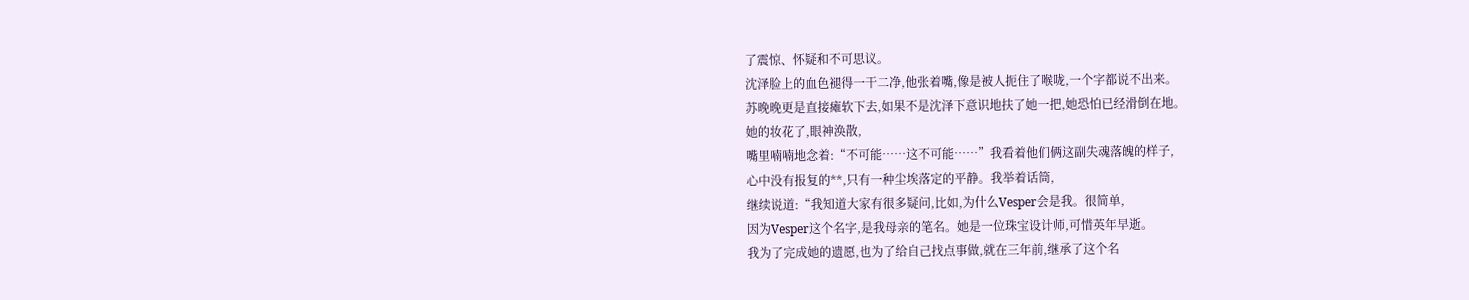了震惊、怀疑和不可思议。
沈泽脸上的血色褪得一干二净,他张着嘴,像是被人扼住了喉咙,一个字都说不出来。
苏晚晚更是直接瘫软下去,如果不是沈泽下意识地扶了她一把,她恐怕已经滑倒在地。
她的妆花了,眼神涣散,
嘴里喃喃地念着:“不可能……这不可能……”我看着他们俩这副失魂落魄的样子,
心中没有报复的**,只有一种尘埃落定的平静。我举着话筒,
继续说道:“我知道大家有很多疑问,比如,为什么Vesper会是我。很简单,
因为Vesper这个名字,是我母亲的笔名。她是一位珠宝设计师,可惜英年早逝。
我为了完成她的遗愿,也为了给自己找点事做,就在三年前,继承了这个名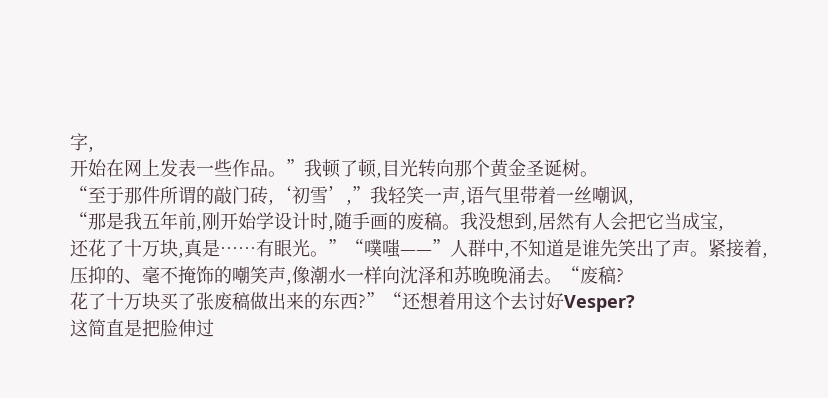字,
开始在网上发表一些作品。”我顿了顿,目光转向那个黄金圣诞树。
“至于那件所谓的敲门砖,‘初雪’,”我轻笑一声,语气里带着一丝嘲讽,
“那是我五年前,刚开始学设计时,随手画的废稿。我没想到,居然有人会把它当成宝,
还花了十万块,真是……有眼光。”“噗嗤——”人群中,不知道是谁先笑出了声。紧接着,
压抑的、毫不掩饰的嘲笑声,像潮水一样向沈泽和苏晚晚涌去。“废稿?
花了十万块买了张废稿做出来的东西?”“还想着用这个去讨好Vesper?
这简直是把脸伸过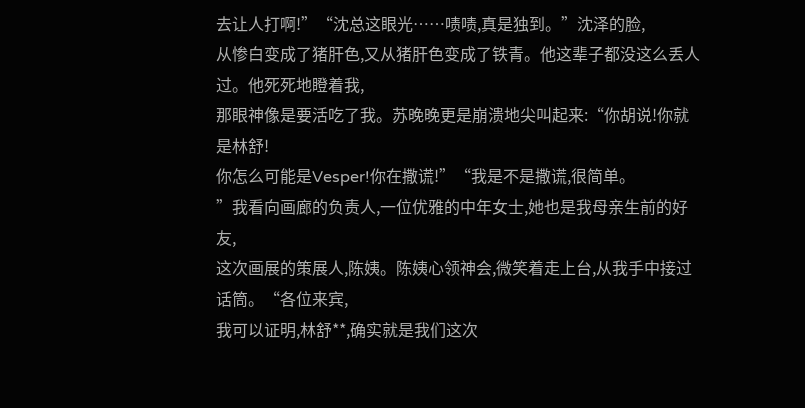去让人打啊!”“沈总这眼光……啧啧,真是独到。”沈泽的脸,
从惨白变成了猪肝色,又从猪肝色变成了铁青。他这辈子都没这么丢人过。他死死地瞪着我,
那眼神像是要活吃了我。苏晚晚更是崩溃地尖叫起来:“你胡说!你就是林舒!
你怎么可能是Vesper!你在撒谎!”“我是不是撒谎,很简单。
”我看向画廊的负责人,一位优雅的中年女士,她也是我母亲生前的好友,
这次画展的策展人,陈姨。陈姨心领神会,微笑着走上台,从我手中接过话筒。“各位来宾,
我可以证明,林舒**,确实就是我们这次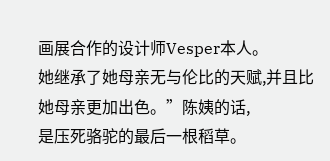画展合作的设计师Vesper本人。
她继承了她母亲无与伦比的天赋,并且比她母亲更加出色。”陈姨的话,
是压死骆驼的最后一根稻草。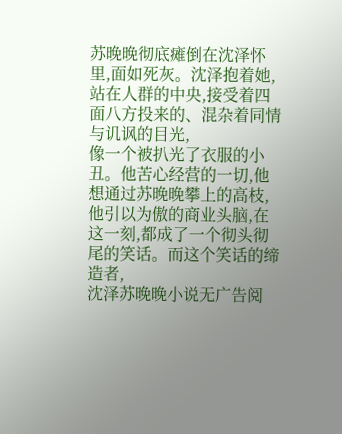苏晚晚彻底瘫倒在沈泽怀里,面如死灰。沈泽抱着她,
站在人群的中央,接受着四面八方投来的、混杂着同情与讥讽的目光,
像一个被扒光了衣服的小丑。他苦心经营的一切,他想通过苏晚晚攀上的高枝,
他引以为傲的商业头脑,在这一刻,都成了一个彻头彻尾的笑话。而这个笑话的缔造者,
沈泽苏晚晚小说无广告阅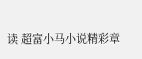读 超富小马小说精彩章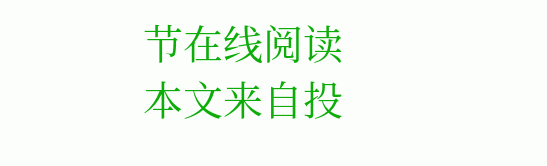节在线阅读
本文来自投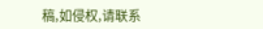稿,如侵权,请联系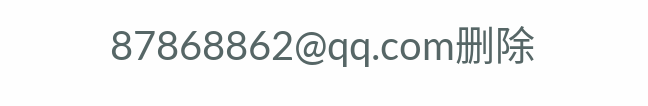87868862@qq.com删除